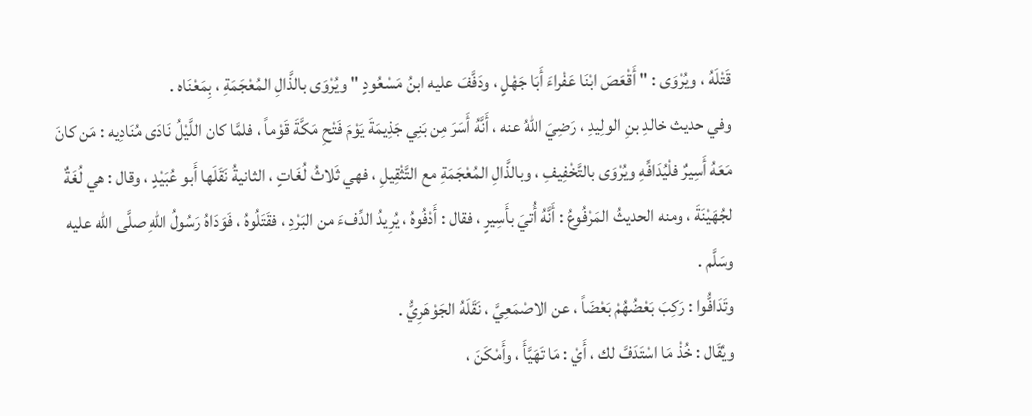قَتْلَهُ ، ويُرْوَى : " أَقْعَصَ ابْنَا عَفْراءَ أَبَا جَهْلٍ ، ودَفَّفَ عليه ابنُ مَسْعُودٍ " ويُرْوَى بالذَّالِ المُعْجَمَةِ ، بِمَعْنَاه .
وفي حديث خالدِ بنِ الولِيدِ ، رَضِيَ اللهُ عنه ، أَنَّهُ أَسَرَ مِن بَنِي جَذِيمَةَ يَوْمَ فَتْحِ مَكَّةَ قَوْماً ، فلمَّا كان اللَّيْلُ نَادَى مُنَادِيه : مَن كانَ مَعَهُ أَسِيرٌ فلْيُدَافِّهِ ويُرْوَى بالتَّخْفِيفِ ، وبالذَّالِ المُعْجَمَةِ مع التَّثْقِيلِ ، فهي ثَلاثُ لُغَاتٍ ، الثانيةُ نَقَلَها أَبو عُبَيْدٍ ، وقال : هي لُغَةٌ لجُهَيْنَةَ ، ومنه الحديثُ المَرْفُوعُ : أَنَّهُ أُتيَ بأَسِيرٍ ، فقال : أَدْفُوهُ ، يُرِيدُ الدِّفءَ من البَرْدِ ، فقَتَلُوهُ ، فَوَدَاهُ رَسُولُ اللهِ صلَّى الله عليه وسَلَّم .
وتَدَافُّوا : رَكِبَ بَعْضُهُمْ بَعْضَاً ، عن الاصْمَعِيَّ ، نَقَلَهُ الجَوْهَرِيُّ .
ويُقَال : خُذْ مَا اسْتَدَفَّ لك ، أَيْ : مَا تَهَيَّأَ ، وأَمْكَنَ ،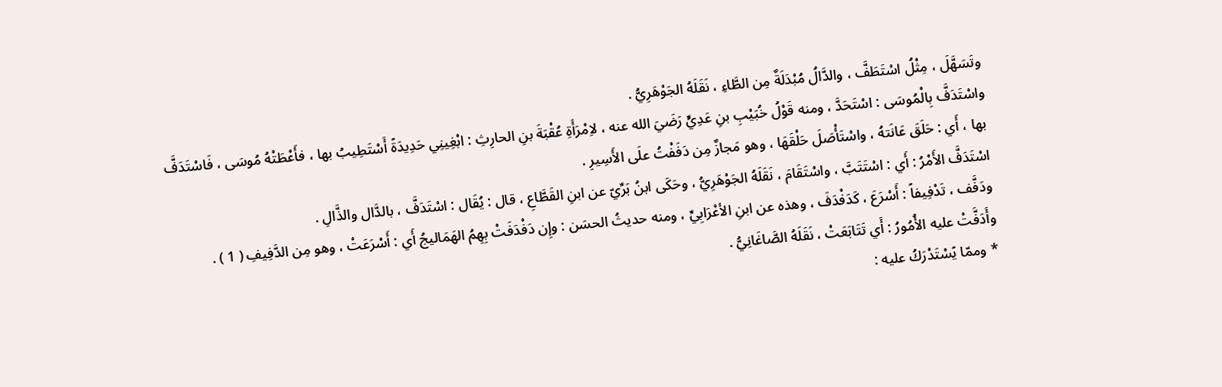وتَسَهَّلَ ، مِثْلُ اسْتَطَفَّ ، والدَّالُ مُبْدَلَةٌ مِن الطَّاءِ ، نَقَلَهُ الجَوْهَرِيُّ .
واسْتَدَفَّ بِالْمُوسَى : اسْتَحَدَّ ، ومنه قَوْلُ خُبَيْبِ بنِ عَدِيٍّ رَضَيَ الله عنه ، لاِمْرَأَةِ عُقْبَةَ بنِ الحارِثِ : ابْغِينِي حَدِيدَةً أَسْتَطِيبُ بها ، فأَعْطَتْهُ مُوسَى ، فَاسْتَدَفَّ بها ، أَي : حَلَقَ عَانَتهُ ، واسْتَأْصَلَ حَلْقَهَا ، وهو مَجازٌ مِن دَفَفْتُ علَى الأَسِيرِ .
اسْتَدَفَّ الأَمْرُ : أَي : اسْتَتَبَّ ، واسْتَقَامَ ، نَقَلَهُ الجَوْهَرِيُّ ، وحَكَى ابنُ بَرِّيّ عن ابنِ القَطَّاعِ ، قال : يُقَال : اسْتَدَفَّ ، بالدَّال والذَّالِ .
ودَفَّف ، تَدْفِيفاً : أَسْرَعَ ، كَدَفْدَفَ ، وهذه عن ابنِ الأعْرَابِيِّ ، ومنه حديثُ الحسَن : وإِن دَفْدَفَتْ بِهِمُ الهَمَاليجُ أَي : أَسْرَعَتْ ، وهو مِن الدَّفِيفِ ( 1 ) .
وأَدَفَّتْ عليه الأُمُورُ : أَي تَتَابَعَتْ ، نَقَلَهُ الصَّاغَانِيُّ .
* وممّا يًسْتَدْرَكُ عليه :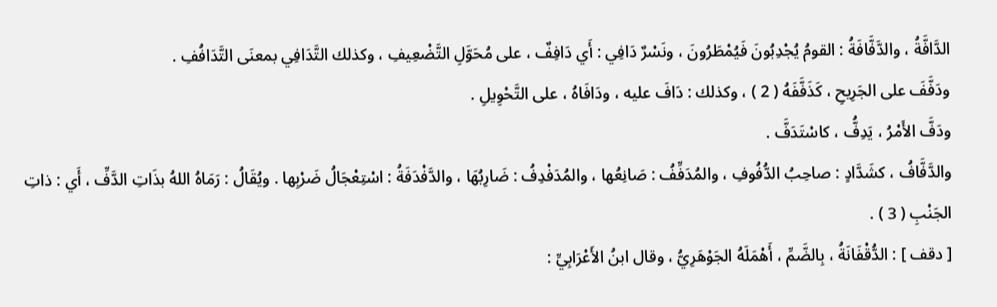الدَّافَّةُ ، والدَّفَّافَةُ : القومُ يُجْدِبُونَ فَيُمْطَرُونَ ، ونَسْرٌ دَافِي : أَي دَافِفٌ ، على مُحَوَّلِ التَّضْعِيفِ ، وكذلك التَّدَافِي بمعنَى التَّدَافُفِ .
ودَفَّفَ على الجَرِيحِ ، كَذَفَّفَهُ ( 2 ) ، وكذلك : دَافَ عليه ، ودَافَاهُ ، على التَّحْوِيلِ .
ودَفَّ الأَمْرُ ، يَدِفُّ ، كاسْتَدَفَّ .
والدَّفَّافُ ، كشَدَّادٍ : صاحِبُ الدُّفُوفِ ، والمُدَفِّفُ : صَانِعُها ، والمُدَفْدِفُ : ضَارِبُهَا ، والدَّفْدَفَةُ : اسْتِعْجَالُ ضَرْبِها . ويُقَالُ : رَمَاهُ اللهُ بذَاتِ الدَّفِّ ، أَي : ذاتِ الجَنْبِ ( 3 ) .
[ دقف ] : الدُّقْفَانَةُ ، بِالضَّمِّ ، أَهْمَلَهُ الجَوْهَرِيُّ ، وقال ابنُ الأَعْرَابِيِّ :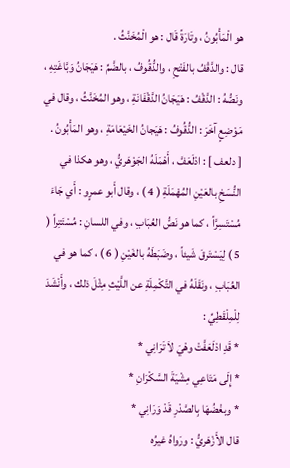هو الْمَأْبُونُ ، وتَارَةً قَال : هو الْمُخَنَّثُ .
قال : والدَّقْفُ بالفَتْحِ ، والدُّقُوفُ ، بالضَّمِّ : هَيَجَانُ وَبَّاغَتِهِ ، ونَصُّهُ : الدَّقْفُ : هَيَجَانُ الدَّقْفَانَةِ ، وهو المُخَنَّثُ ، وقال في مَوْضِعٍ آخَرَ : الدُّقُوفُ : هَيَجانُ الخَيْعَامَةِ ، وهو المَأْبُونُ .
[ دلعف ] : ادْلَعَفَّ ، أَهْمَلَهُ الجَوْهَريُّ ، وهو هكذا في النُّسَخِ بالعَيْنِ المُهْمَلَةِ ( 4 ) ، وقال أَبو عمرٍو : أَي جَاءَ مُسْتَسِرَّاً ، كما هو نَصُّ العُبَابِ ، وفي اللسانِ : مُسْتَتِراً ( 5 ) لِيَسْتَرقَ شَيئاً ، وضَبَطَهُ بالغَيْنِ ( 6 ) ، كما هو في العُبَابِ ، ونَقَلَهُ في التَّكْمِلَةِ عن اللَّيْثِ مِثْلَ ذلك ، وأَنْشَدَ لِلْمِلْقَطِيِّ :
* قَدِ ادْلَعَفَّتْ وهْيَ لاَ تَرَانِي *
* إِلَى مَتَاعِي مِشْيَةَ السَّكْرَانِ *
* وبغْضُهَا بِالصَّدْرِ قَدْ وَرَانِي *
قال الأَزْهَريُّ : ورَواهُ غيرُه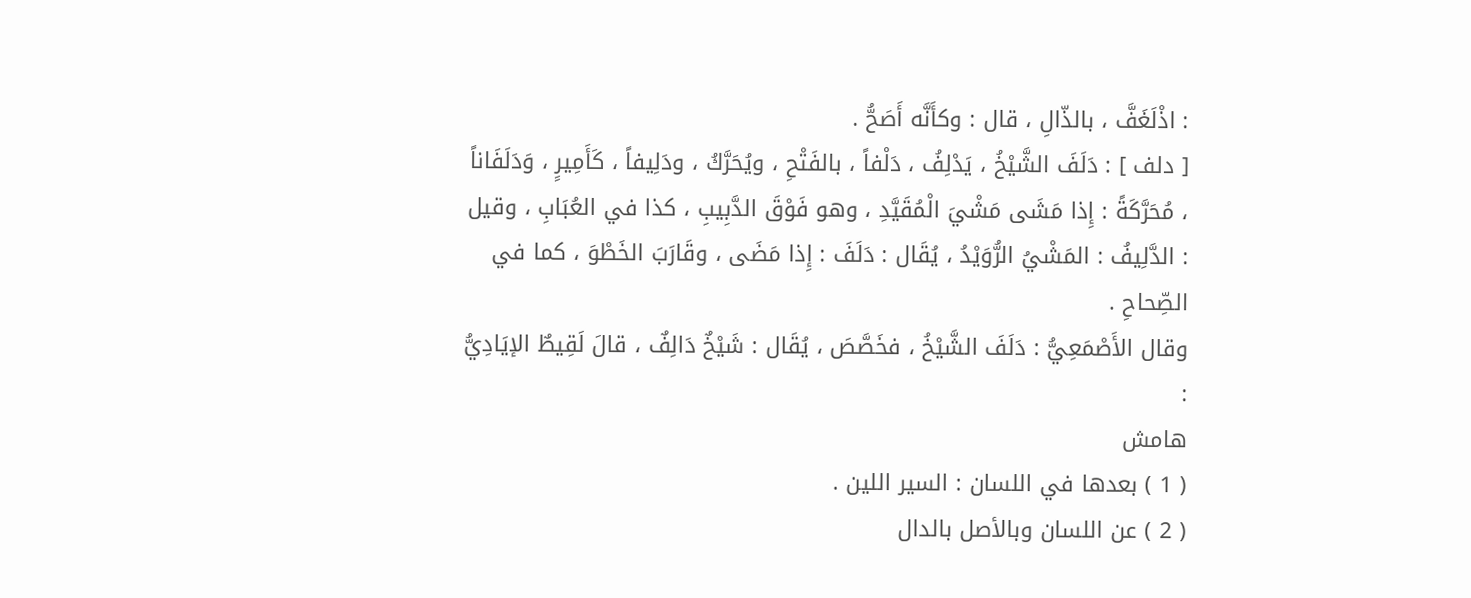: اذْلَغَفَّ ، بالذّالِ ، قال : وكأَنَّه أَصَحُّ .
[ دلف ] : دَلَفَ الشَّيْخُ ، يَدْلِفُ ، دَلْفاً ، بالفَتْحِ ، ويُحَرَّكُ ، ودَلِيفاً ، كَأَمِيرٍ ، وَدَلَفَاناً ، مُحَرَّكَةً : إِذا مَشَى مَشْيَ الْمُقَيَّدِ ، وهو فَوْقَ الدَّبِيبِ ، كذا في العُبَابِ ، وقيل : الدَّلِيفُ : المَشْيُ الرُّوَيْدُ ، يُقَال : دَلَفَ : إِذا مَضَى ، وقَارَبَ الخَطْوَ ، كما في الصِّحاحِ .
وقال الأَصْمَعِيُّ : دَلَفَ الشَّيْخُ ، فخَصَّصَ ، يُقَال : شَيْخٌ دَالِفٌ ، قالَ لَقِيطٌ الإيَادِيُّ :
هامش
( 1 ) بعدها في اللسان : السير اللين .
( 2 ) عن اللسان وبالأصل بالدال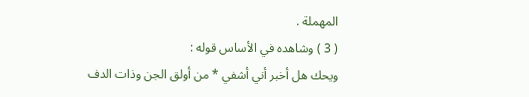المهملة .
( 3 ) وشاهده في الأساس قوله :
ويحك هل أخبر أني أشفي * من أولق الجن وذات الدف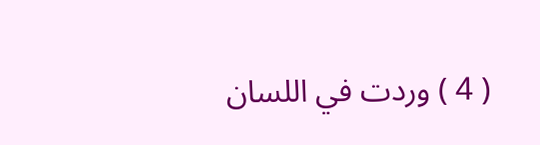( 4 ) وردت في اللسان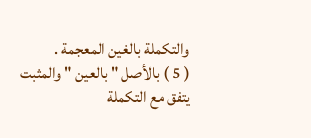والتكملة بالغين المعجمة .
( 5 ) بالأصل " بالعين " والمثبت يتفق مع التكملة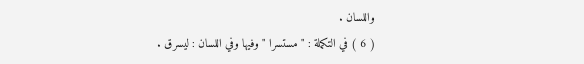واللسان .
( 6 ) في التكملة : " مستسرا " وفيها وفي اللسان : ليسرق .